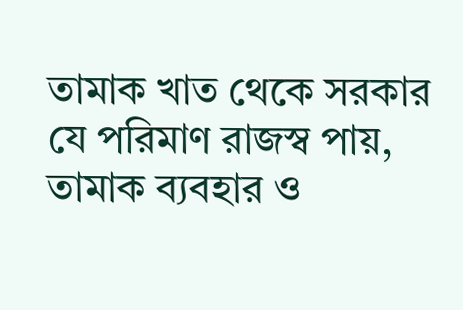তামাক খাত থেকে সরকার যে পরিমাণ রাজস্ব পায়, তামাক ব্যবহার ও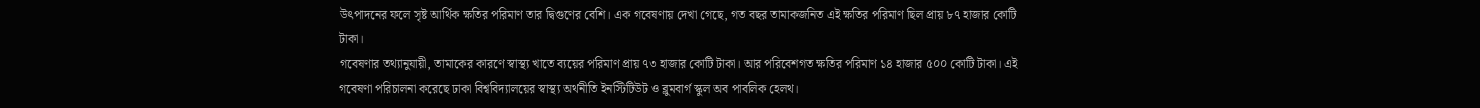উৎপাদনের ফলে সৃষ্ট আর্থিক ক্ষতির পরিমাণ তার দ্বিগুণের বেশি। এক গবেষণায় দেখা গেছে, গত বছর তামাকজনিত এই ক্ষতির পরিমাণ ছিল প্রায় ৮৭ হাজার কোটি টাকা।
গবেষণার তথ্যানুযায়ী, তামাকের কারণে স্বাস্থ্য খাতে ব্যয়ের পরিমাণ প্রায় ৭৩ হাজার কোটি টাকা। আর পরিবেশগত ক্ষতির পরিমাণ ১৪ হাজার ৫০০ কোটি টাকা। এই গবেষণা পরিচালনা করেছে ঢাকা বিশ্ববিদ্যালয়ের স্বাস্থ্য অর্থনীতি ইনস্টিটিউট ও ব্লুমবার্গ স্কুল অব পাবলিক হেলথ।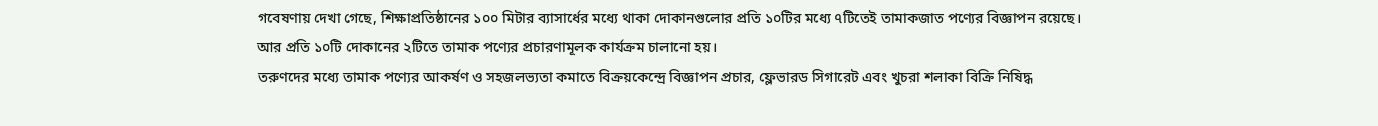গবেষণায় দেখা গেছে, শিক্ষাপ্রতিষ্ঠানের ১০০ মিটার ব্যাসার্ধের মধ্যে থাকা দোকানগুলোর প্রতি ১০টির মধ্যে ৭টিতেই তামাকজাত পণ্যের বিজ্ঞাপন রয়েছে। আর প্রতি ১০টি দোকানের ২টিতে তামাক পণ্যের প্রচারণামূলক কার্যক্রম চালানো হয়।
তরুণদের মধ্যে তামাক পণ্যের আকর্ষণ ও সহজলভ্যতা কমাতে বিক্রয়কেন্দ্রে বিজ্ঞাপন প্রচার, ফ্লেভারড সিগারেট এবং খুচরা শলাকা বিক্রি নিষিদ্ধ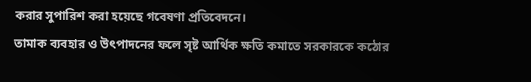করার সুপারিশ করা হয়েছে গবেষণা প্রতিবেদনে।
তামাক ব্যবহার ও উৎপাদনের ফলে সৃষ্ট আর্থিক ক্ষতি কমাতে সরকারকে কঠোর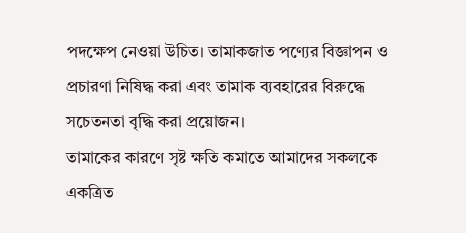পদক্ষেপ নেওয়া উচিত। তামাকজাত পণ্যের বিজ্ঞাপন ও প্রচারণা নিষিদ্ধ করা এবং তামাক ব্যবহারের বিরুদ্ধে সচেতনতা বৃদ্ধি করা প্রয়োজন।
তামাকের কারণে সৃষ্ট ক্ষতি কমাতে আমাদের সকলকে একত্রিত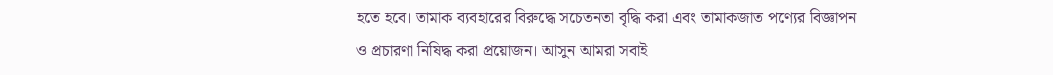হতে হবে। তামাক ব্যবহারের বিরুদ্ধে সচেতনতা বৃদ্ধি করা এবং তামাকজাত পণ্যের বিজ্ঞাপন ও প্রচারণা নিষিদ্ধ করা প্রয়োজন। আসুন আমরা সবাই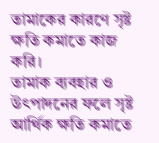তামাকের কারণে সৃষ্ট ক্ষতি কমাতে কাজ করি।
তামাক ব্যবহার ও উৎপাদনের ফলে সৃষ্ট আর্থিক ক্ষতি কমাতে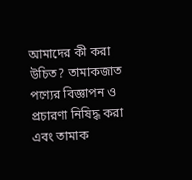আমাদের কী করা উচিত? তামাকজাত পণ্যের বিজ্ঞাপন ও প্রচারণা নিষিদ্ধ করা এবং তামাক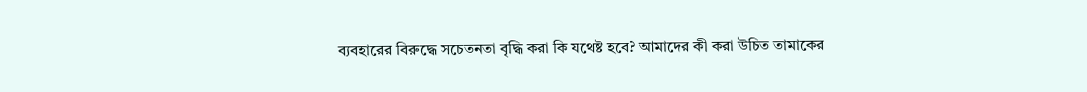ব্যবহারের বিরুদ্ধে সচেতনতা বৃদ্ধি করা কি যথেষ্ট হবে? আমাদের কী করা উচিত তামাকের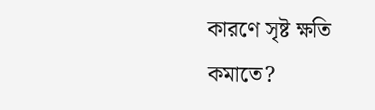কারণে সৃষ্ট ক্ষতি কমাতে?